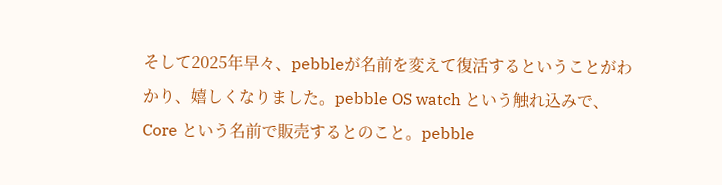そして2025年早々、pebbleが名前を変えて復活するということがわかり、嬉しくなりました。pebble OS watch という触れ込みで、Core という名前で販売するとのこと。pebble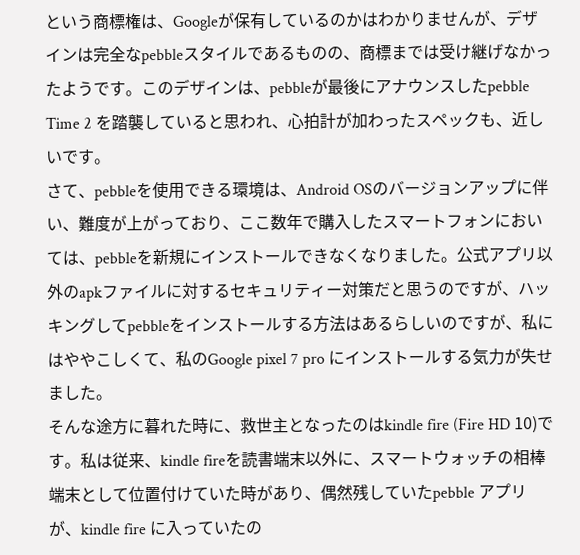という商標権は、Googleが保有しているのかはわかりませんが、デザインは完全なpebbleスタイルであるものの、商標までは受け継げなかったようです。このデザインは、pebbleが最後にアナウンスしたpebble Time 2 を踏襲していると思われ、心拍計が加わったスペックも、近しいです。
さて、pebbleを使用できる環境は、Android OSのバージョンアップに伴い、難度が上がっており、ここ数年で購入したスマートフォンにおいては、pebbleを新規にインストールできなくなりました。公式アプリ以外のapkファイルに対するセキュリティー対策だと思うのですが、ハッキングしてpebbleをインストールする方法はあるらしいのですが、私にはややこしくて、私のGoogle pixel 7 pro にインストールする気力が失せました。
そんな途方に暮れた時に、救世主となったのはkindle fire (Fire HD 10)です。私は従来、kindle fireを読書端末以外に、スマートウォッチの相棒端末として位置付けていた時があり、偶然残していたpebble アプリが、kindle fire に入っていたの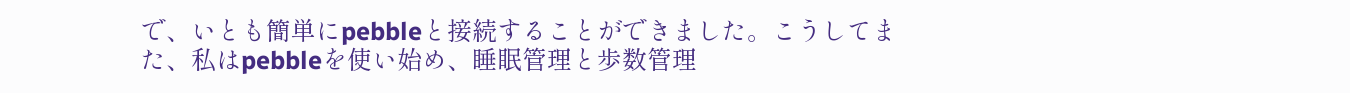で、いとも簡単にpebbleと接続することができました。こうしてまた、私はpebbleを使い始め、睡眠管理と歩数管理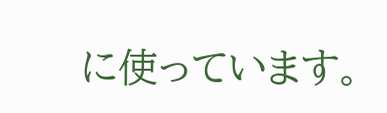に使っています。